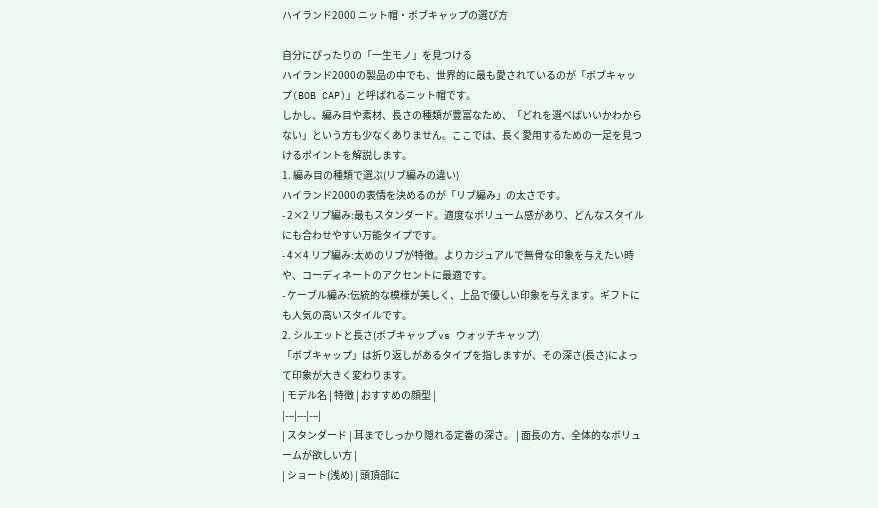ハイランド2000 ニット帽・ボブキャップの選び方

自分にぴったりの「一生モノ」を見つける
ハイランド2000の製品の中でも、世界的に最も愛されているのが「ボブキャップ(BOB CAP)」と呼ばれるニット帽です。
しかし、編み目や素材、長さの種類が豊富なため、「どれを選べばいいかわからない」という方も少なくありません。ここでは、長く愛用するための一足を見つけるポイントを解説します。
1. 編み目の種類で選ぶ(リブ編みの違い)
ハイランド2000の表情を決めるのが「リブ編み」の太さです。
- 2×2 リブ編み:最もスタンダード。適度なボリューム感があり、どんなスタイルにも合わせやすい万能タイプです。
- 4×4 リブ編み:太めのリブが特徴。よりカジュアルで無骨な印象を与えたい時や、コーディネートのアクセントに最適です。
- ケーブル編み:伝統的な模様が美しく、上品で優しい印象を与えます。ギフトにも人気の高いスタイルです。
2. シルエットと長さ(ボブキャップ vs ウォッチキャップ)
「ボブキャップ」は折り返しがあるタイプを指しますが、その深さ(長さ)によって印象が大きく変わります。
| モデル名 | 特徴 | おすすめの顔型 |
|---|---|---|
| スタンダード | 耳までしっかり隠れる定番の深さ。 | 面長の方、全体的なボリュームが欲しい方 |
| ショート(浅め) | 頭頂部に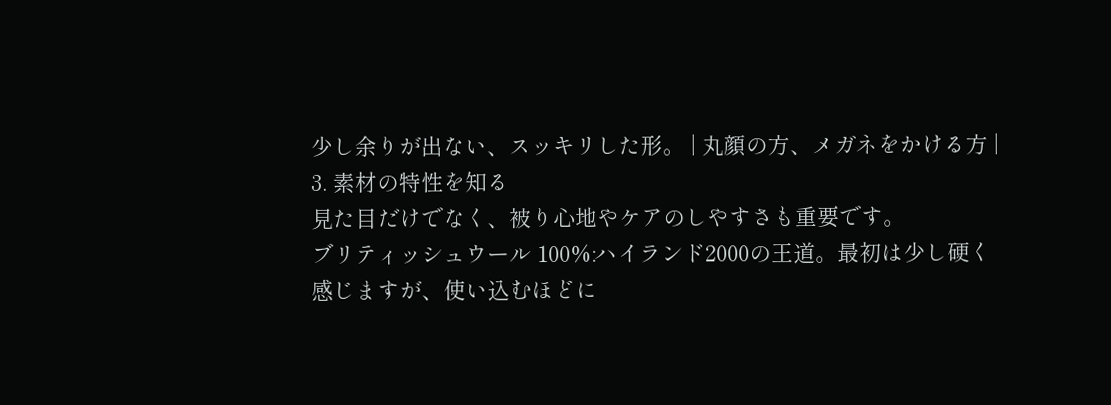少し余りが出ない、スッキリした形。 | 丸顔の方、メガネをかける方 |
3. 素材の特性を知る
見た目だけでなく、被り心地やケアのしやすさも重要です。
ブリティッシュウール 100%:ハイランド2000の王道。最初は少し硬く感じますが、使い込むほどに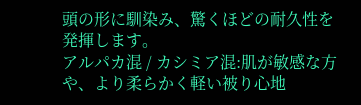頭の形に馴染み、驚くほどの耐久性を発揮します。
アルパカ混 / カシミア混:肌が敏感な方や、より柔らかく軽い被り心地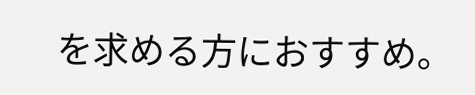を求める方におすすめ。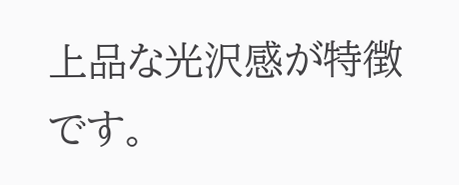上品な光沢感が特徴です。